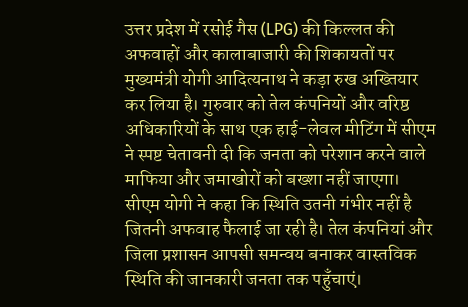उत्तर प्रदेश में रसोई गैस (LPG) की किल्लत की अफवाहों और कालाबाजारी की शिकायतों पर मुख्यमंत्री योगी आदित्यनाथ ने कड़ा रुख अख्तियार कर लिया है। गुरुवार को तेल कंपनियों और वरिष्ठ अधिकारियों के साथ एक हाई-लेवल मीटिंग में सीएम ने स्पष्ट चेतावनी दी कि जनता को परेशान करने वाले माफिया और जमाखोरों को बख्शा नहीं जाएगा।
सीएम योगी ने कहा कि स्थिति उतनी गंभीर नहीं है जितनी अफवाह फैलाई जा रही है। तेल कंपनियां और जिला प्रशासन आपसी समन्वय बनाकर वास्तविक स्थिति की जानकारी जनता तक पहुँचाएं।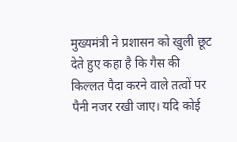मुख्यमंत्री ने प्रशासन को खुली छूट देते हुए कहा है कि गैस की किल्लत पैदा करने वाले तत्वों पर पैनी नजर रखी जाए। यदि कोई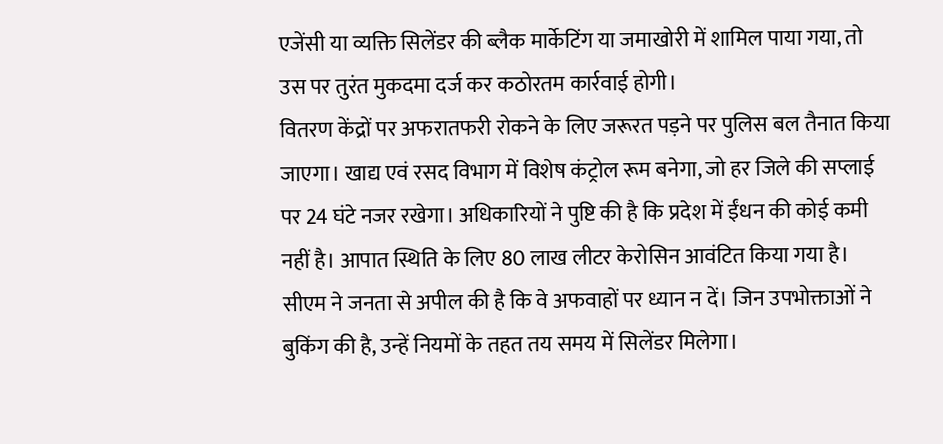एजेंसी या व्यक्ति सिलेंडर की ब्लैक मार्केटिंग या जमाखोरी में शामिल पाया गया, तो उस पर तुरंत मुकदमा दर्ज कर कठोरतम कार्रवाई होगी।
वितरण केंद्रों पर अफरातफरी रोकने के लिए जरूरत पड़ने पर पुलिस बल तैनात किया जाएगा। खाद्य एवं रसद विभाग में विशेष कंट्रोल रूम बनेगा, जो हर जिले की सप्लाई पर 24 घंटे नजर रखेगा। अधिकारियों ने पुष्टि की है कि प्रदेश में ईंधन की कोई कमी नहीं है। आपात स्थिति के लिए 80 लाख लीटर केरोसिन आवंटित किया गया है।
सीएम ने जनता से अपील की है कि वे अफवाहों पर ध्यान न दें। जिन उपभोक्ताओं ने बुकिंग की है, उन्हें नियमों के तहत तय समय में सिलेंडर मिलेगा।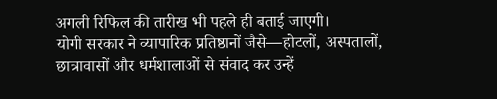अगली रिफिल की तारीख भी पहले ही बताई जाएगी।
योगी सरकार ने व्यापारिक प्रतिष्ठानों जैसे—होटलों, अस्पतालों, छात्रावासों और धर्मशालाओं से संवाद कर उन्हें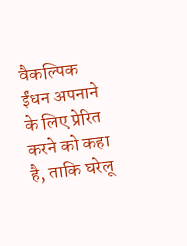वैकल्पिक ईंधन अपनाने के लिए प्रेरित करने को कहा है, ताकि घरेलू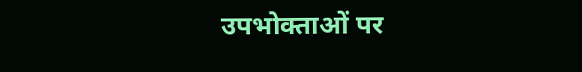उपभोक्ताओं पर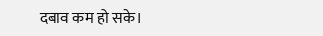दबाव कम हो सके।